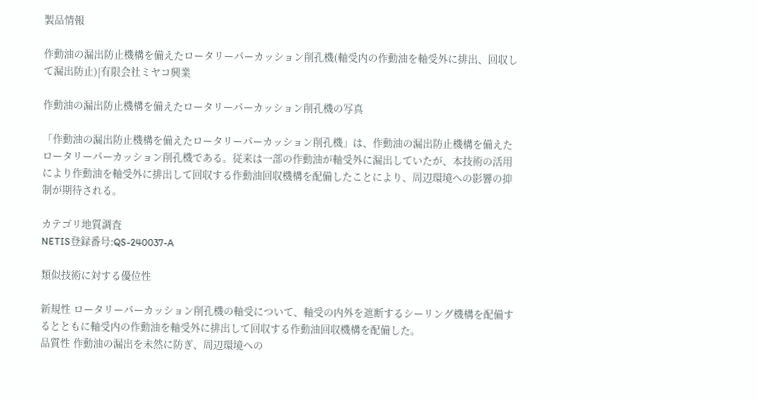製品情報

作動油の漏出防止機構を備えたロータリーパーカッション削孔機(軸受内の作動油を軸受外に排出、回収して漏出防止)|有限会社ミヤコ興業

作動油の漏出防止機構を備えたロータリーパーカッション削孔機の写真

「作動油の漏出防止機構を備えたロータリーパーカッション削孔機」は、作動油の漏出防止機構を備えたロータリーパーカッション削孔機である。従来は一部の作動油が軸受外に漏出していたが、本技術の活用により作動油を軸受外に排出して回収する作動油回収機構を配備したことにより、周辺環境への影響の抑制が期待される。

カテゴリ地質調査
NETIS登録番号:QS-240037-A

類似技術に対する優位性

新規性 ロータリーパーカッション削孔機の軸受について、軸受の内外を遮断するシーリング機構を配備するとともに軸受内の作動油を軸受外に排出して回収する作動油回収機構を配備した。
品質性 作動油の漏出を未然に防ぎ、周辺環境への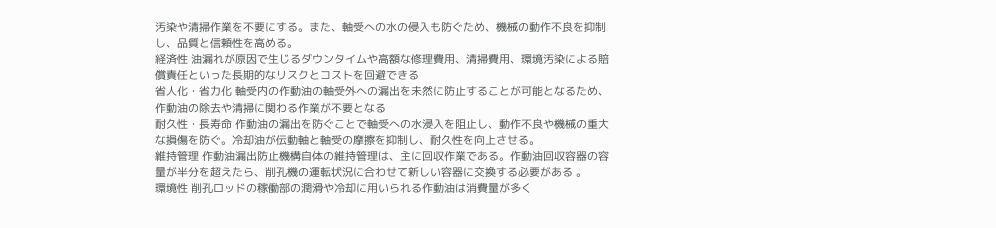汚染や清掃作業を不要にする。また、軸受への水の侵入も防ぐため、機械の動作不良を抑制し、品質と信頼性を高める。
経済性 油漏れが原因で生じるダウンタイムや高額な修理費用、清掃費用、環境汚染による賠償責任といった長期的なリスクとコストを回避できる
省人化・省力化 軸受内の作動油の軸受外への漏出を未然に防止することが可能となるため、作動油の除去や清掃に関わる作業が不要となる
耐久性・長寿命 作動油の漏出を防ぐことで軸受への水浸入を阻止し、動作不良や機械の重大な損傷を防ぐ。冷却油が伝動軸と軸受の摩擦を抑制し、耐久性を向上させる。
維持管理 作動油漏出防止機構自体の維持管理は、主に回収作業である。作動油回収容器の容量が半分を超えたら、削孔機の運転状況に合わせて新しい容器に交換する必要がある 。
環境性 削孔ロッドの稼働部の潤滑や冷却に用いられる作動油は消費量が多く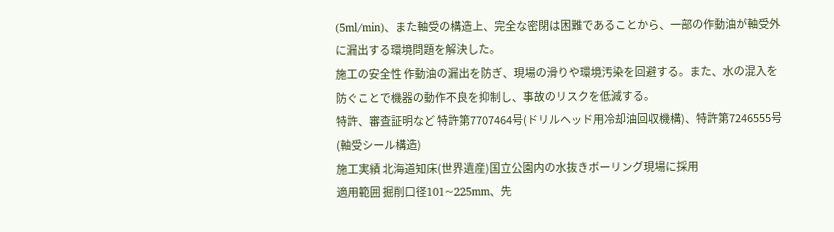(5ml/min)、また軸受の構造上、完全な密閉は困難であることから、一部の作動油が軸受外に漏出する環境問題を解決した。
施工の安全性 作動油の漏出を防ぎ、現場の滑りや環境汚染を回避する。また、水の混入を防ぐことで機器の動作不良を抑制し、事故のリスクを低減する。
特許、審査証明など 特許第7707464号(ドリルヘッド用冷却油回収機構)、特許第7246555号(軸受シール構造)
施工実績 北海道知床(世界遺産)国立公園内の水抜きボーリング現場に採用
適用範囲 掘削口径101~225mm、先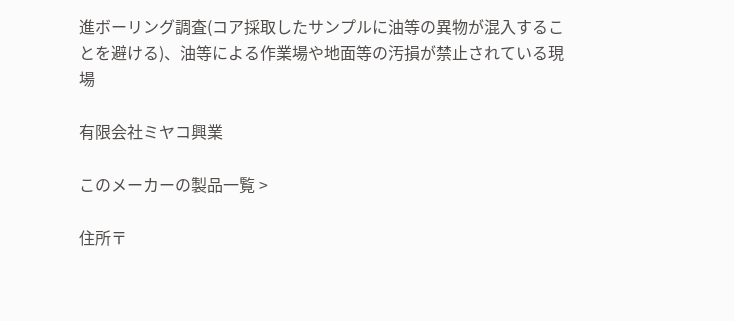進ボーリング調査(コア採取したサンプルに油等の異物が混入することを避ける)、油等による作業場や地面等の汚損が禁止されている現場

有限会社ミヤコ興業

このメーカーの製品一覧 >

住所〒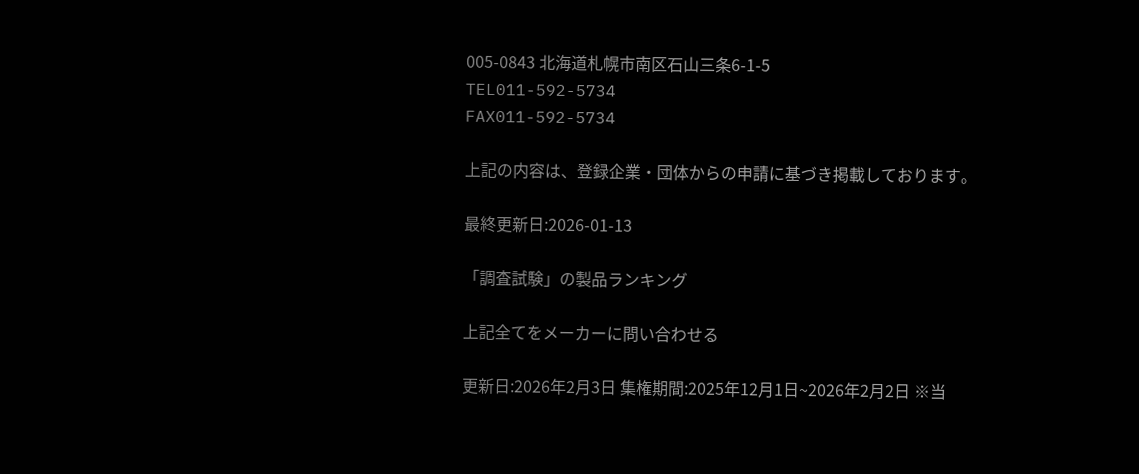005-0843 北海道札幌市南区石山三条6-1-5
TEL011-592-5734
FAX011-592-5734

上記の内容は、登録企業・団体からの申請に基づき掲載しております。

最終更新日:2026-01-13

「調査試験」の製品ランキング

上記全てをメーカーに問い合わせる

更新日:2026年2月3日 集権期間:2025年12月1日~2026年2月2日 ※当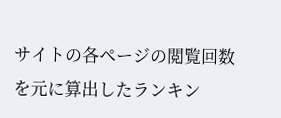サイトの各ページの閲覧回数を元に算出したランキン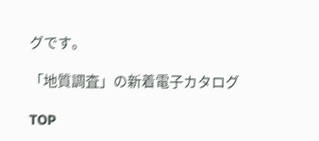グです。

「地質調査」の新着電子カタログ

TOP